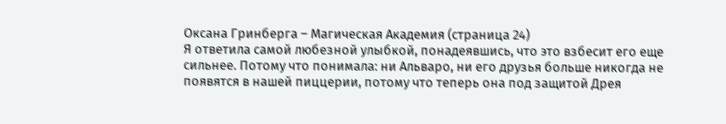Оксана Гринберга – Магическая Академия (страница 24)
Я ответила самой любезной улыбкой, понадеявшись, что это взбесит его еще сильнее. Потому что понимала: ни Альваро, ни его друзья больше никогда не появятся в нашей пиццерии, потому что теперь она под защитой Дрея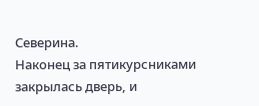Северина.
Наконец за пятикурсниками закрылась дверь, и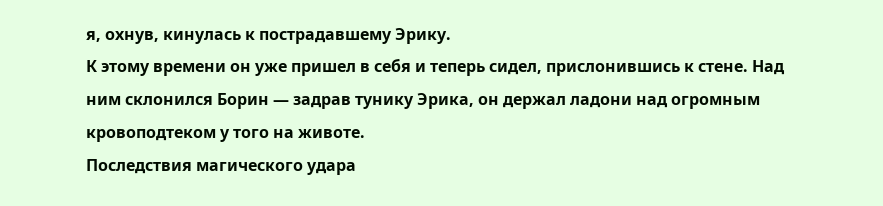я, охнув, кинулась к пострадавшему Эрику.
К этому времени он уже пришел в себя и теперь сидел, прислонившись к стене. Над ним склонился Борин — задрав тунику Эрика, он держал ладони над огромным кровоподтеком у того на животе.
Последствия магического удара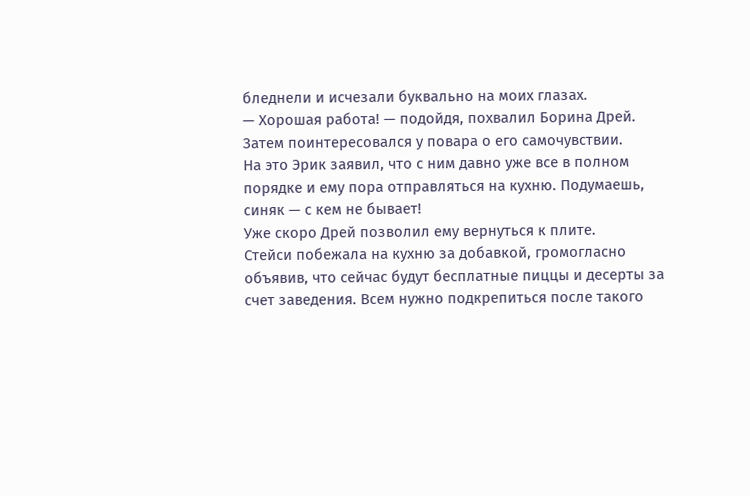бледнели и исчезали буквально на моих глазах.
— Хорошая работа! — подойдя, похвалил Борина Дрей.
Затем поинтересовался у повара о его самочувствии.
На это Эрик заявил, что с ним давно уже все в полном порядке и ему пора отправляться на кухню. Подумаешь, синяк — с кем не бывает!
Уже скоро Дрей позволил ему вернуться к плите.
Стейси побежала на кухню за добавкой, громогласно объявив, что сейчас будут бесплатные пиццы и десерты за счет заведения. Всем нужно подкрепиться после такого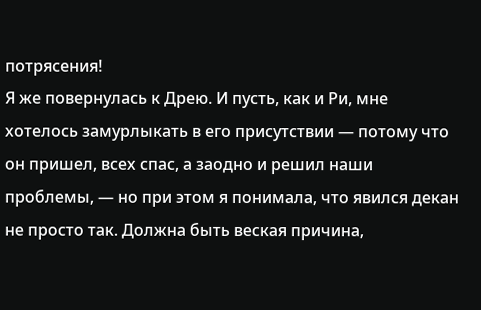потрясения!
Я же повернулась к Дрею. И пусть, как и Ри, мне хотелось замурлыкать в его присутствии — потому что он пришел, всех спас, а заодно и решил наши проблемы, — но при этом я понимала, что явился декан не просто так. Должна быть веская причина,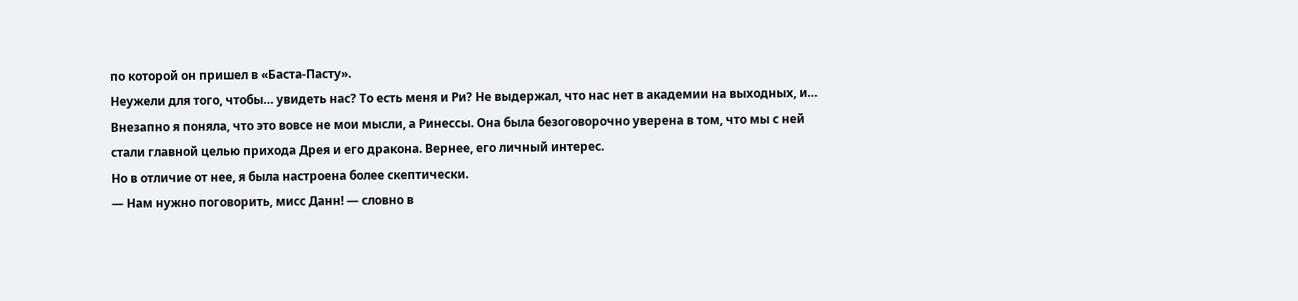по которой он пришел в «Баста-Пасту».
Неужели для того, чтобы… увидеть нас? То есть меня и Ри? Не выдержал, что нас нет в академии на выходных, и…
Внезапно я поняла, что это вовсе не мои мысли, а Ринессы. Она была безоговорочно уверена в том, что мы с ней стали главной целью прихода Дрея и его дракона. Вернее, его личный интерес.
Но в отличие от нее, я была настроена более скептически.
— Нам нужно поговорить, мисс Данн! — словно в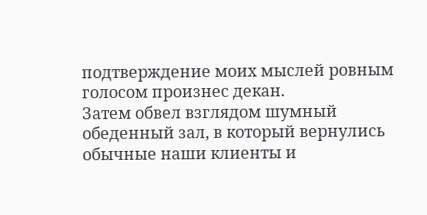подтверждение моих мыслей ровным голосом произнес декан.
Затем обвел взглядом шумный обеденный зал, в который вернулись обычные наши клиенты и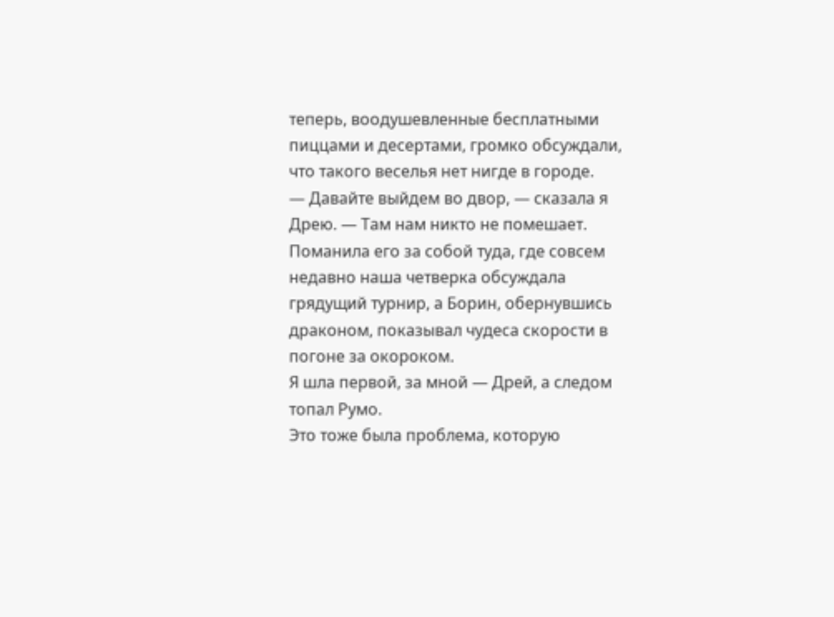теперь, воодушевленные бесплатными пиццами и десертами, громко обсуждали, что такого веселья нет нигде в городе.
— Давайте выйдем во двор, — сказала я Дрею. — Там нам никто не помешает.
Поманила его за собой туда, где совсем недавно наша четверка обсуждала грядущий турнир, а Борин, обернувшись драконом, показывал чудеса скорости в погоне за окороком.
Я шла первой, за мной — Дрей, а следом топал Румо.
Это тоже была проблема, которую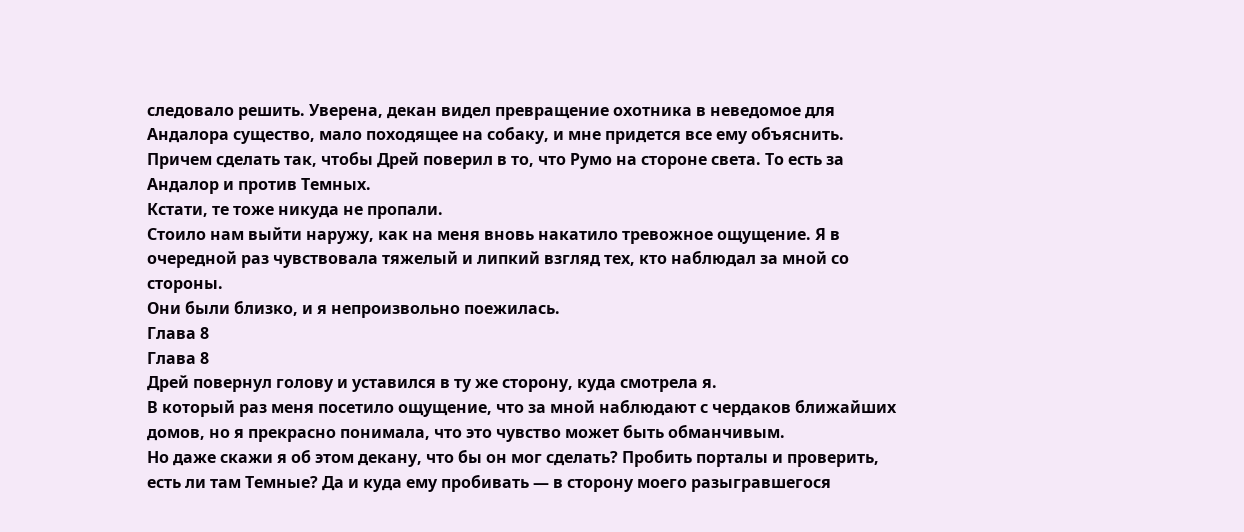следовало решить. Уверена, декан видел превращение охотника в неведомое для Андалора существо, мало походящее на собаку, и мне придется все ему объяснить.
Причем сделать так, чтобы Дрей поверил в то, что Румо на стороне света. То есть за Андалор и против Темных.
Кстати, те тоже никуда не пропали.
Стоило нам выйти наружу, как на меня вновь накатило тревожное ощущение. Я в очередной раз чувствовала тяжелый и липкий взгляд тех, кто наблюдал за мной со стороны.
Они были близко, и я непроизвольно поежилась.
Глава 8
Глава 8
Дрей повернул голову и уставился в ту же сторону, куда смотрела я.
В который раз меня посетило ощущение, что за мной наблюдают с чердаков ближайших домов, но я прекрасно понимала, что это чувство может быть обманчивым.
Но даже скажи я об этом декану, что бы он мог сделать? Пробить порталы и проверить, есть ли там Темные? Да и куда ему пробивать — в сторону моего разыгравшегося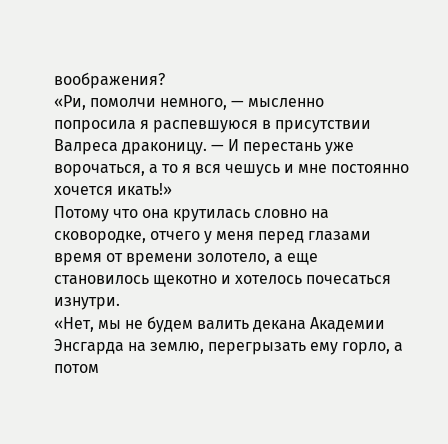воображения?
«Ри, помолчи немного, — мысленно попросила я распевшуюся в присутствии Валреса драконицу. — И перестань уже ворочаться, а то я вся чешусь и мне постоянно хочется икать!»
Потому что она крутилась словно на сковородке, отчего у меня перед глазами время от времени золотело, а еще становилось щекотно и хотелось почесаться изнутри.
«Нет, мы не будем валить декана Академии Энсгарда на землю, перегрызать ему горло, а потом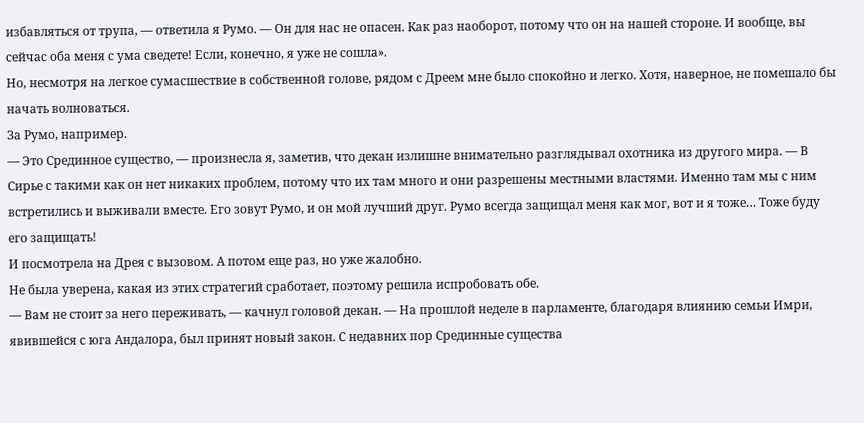избавляться от трупа, — ответила я Румо. — Он для нас не опасен. Как раз наоборот, потому что он на нашей стороне. И вообще, вы сейчас оба меня с ума сведете! Если, конечно, я уже не сошла».
Но, несмотря на легкое сумасшествие в собственной голове, рядом с Дреем мне было спокойно и легко. Хотя, наверное, не помешало бы начать волноваться.
За Румо, например.
— Это Срединное существо, — произнесла я, заметив, что декан излишне внимательно разглядывал охотника из другого мира. — В Сирье с такими как он нет никаких проблем, потому что их там много и они разрешены местными властями. Именно там мы с ним встретились и выживали вместе. Его зовут Румо, и он мой лучший друг. Румо всегда защищал меня как мог, вот и я тоже… Тоже буду его защищать!
И посмотрела на Дрея с вызовом. А потом еще раз, но уже жалобно.
Не была уверена, какая из этих стратегий сработает, поэтому решила испробовать обе.
— Вам не стоит за него переживать, — качнул головой декан. — На прошлой неделе в парламенте, благодаря влиянию семьи Имри, явившейся с юга Андалора, был принят новый закон. С недавних пор Срединные существа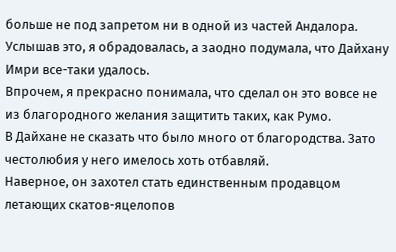больше не под запретом ни в одной из частей Андалора.
Услышав это, я обрадовалась, а заодно подумала, что Дайхану Имри все-таки удалось.
Впрочем, я прекрасно понимала, что сделал он это вовсе не из благородного желания защитить таких, как Румо.
В Дайхане не сказать что было много от благородства. Зато честолюбия у него имелось хоть отбавляй.
Наверное, он захотел стать единственным продавцом летающих скатов-яцелопов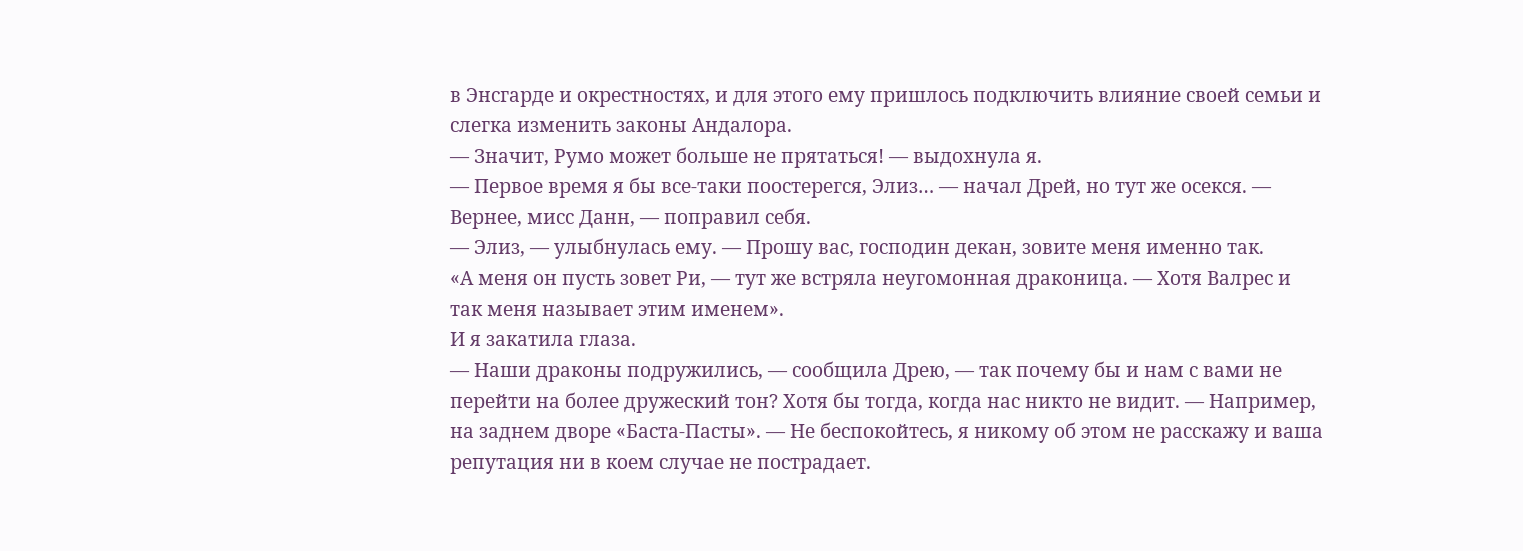в Энсгарде и окрестностях, и для этого ему пришлось подключить влияние своей семьи и слегка изменить законы Андалора.
— Значит, Румо может больше не прятаться! — выдохнула я.
— Первое время я бы все-таки поостерегся, Элиз… — начал Дрей, но тут же осекся. — Вернее, мисс Данн, — поправил себя.
— Элиз, — улыбнулась ему. — Прошу вас, господин декан, зовите меня именно так.
«А меня он пусть зовет Ри, — тут же встряла неугомонная драконица. — Хотя Валрес и так меня называет этим именем».
И я закатила глаза.
— Наши драконы подружились, — сообщила Дрею, — так почему бы и нам с вами не перейти на более дружеский тон? Хотя бы тогда, когда нас никто не видит. — Например, на заднем дворе «Баста-Пасты». — Не беспокойтесь, я никому об этом не расскажу и ваша репутация ни в коем случае не пострадает.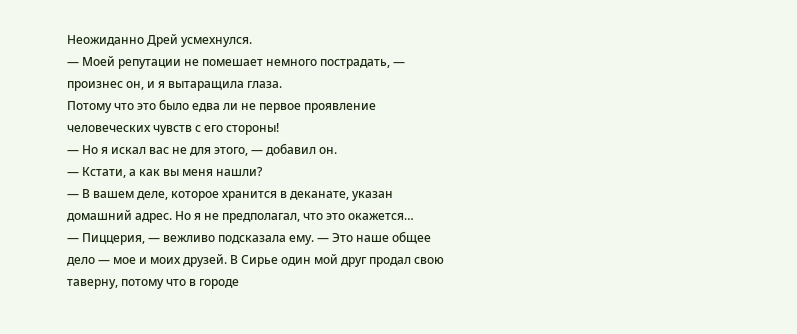Неожиданно Дрей усмехнулся.
— Моей репутации не помешает немного пострадать, — произнес он, и я вытаращила глаза.
Потому что это было едва ли не первое проявление человеческих чувств с его стороны!
— Но я искал вас не для этого, — добавил он.
— Кстати, а как вы меня нашли?
— В вашем деле, которое хранится в деканате, указан домашний адрес. Но я не предполагал, что это окажется…
— Пиццерия, — вежливо подсказала ему. — Это наше общее дело — мое и моих друзей. В Сирье один мой друг продал свою таверну, потому что в городе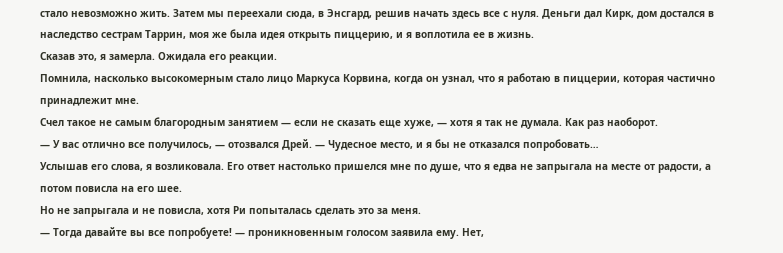стало невозможно жить. Затем мы переехали сюда, в Энсгард, решив начать здесь все с нуля. Деньги дал Кирк, дом достался в наследство сестрам Таррин, моя же была идея открыть пиццерию, и я воплотила ее в жизнь.
Сказав это, я замерла. Ожидала его реакции.
Помнила, насколько высокомерным стало лицо Маркуса Корвина, когда он узнал, что я работаю в пиццерии, которая частично принадлежит мне.
Счел такое не самым благородным занятием — если не сказать еще хуже, — хотя я так не думала. Как раз наоборот.
— У вас отлично все получилось, — отозвался Дрей. — Чудесное место, и я бы не отказался попробовать…
Услышав его слова, я возликовала. Его ответ настолько пришелся мне по душе, что я едва не запрыгала на месте от радости, а потом повисла на его шее.
Но не запрыгала и не повисла, хотя Ри попыталась сделать это за меня.
— Тогда давайте вы все попробуете! — проникновенным голосом заявила ему. Нет,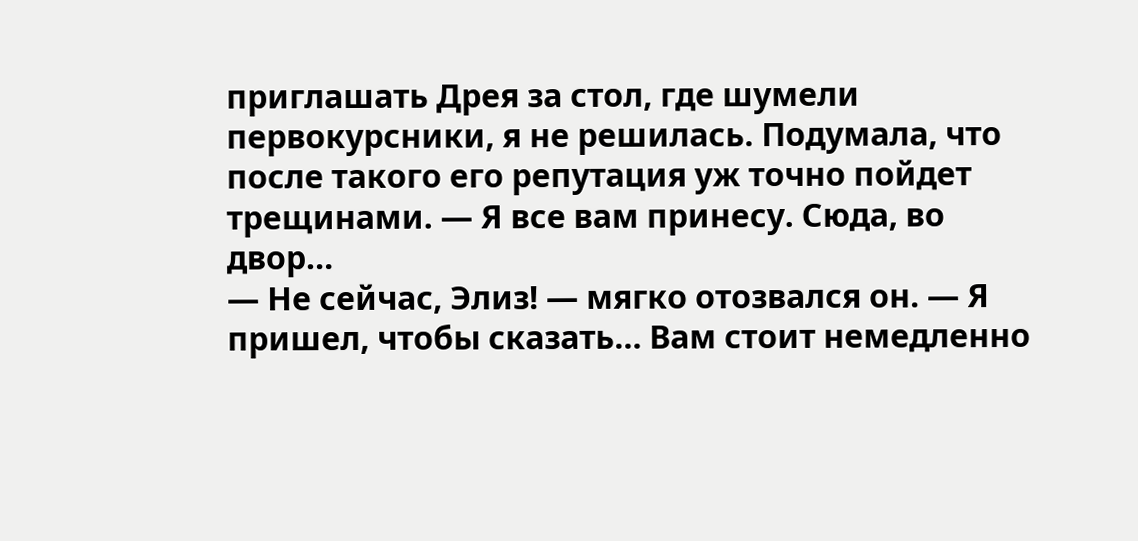приглашать Дрея за стол, где шумели первокурсники, я не решилась. Подумала, что после такого его репутация уж точно пойдет трещинами. — Я все вам принесу. Сюда, во двор…
— Не сейчас, Элиз! — мягко отозвался он. — Я пришел, чтобы сказать… Вам стоит немедленно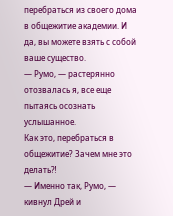перебраться из своего дома в общежитие академии. И да, вы можете взять с собой ваше существо.
— Румо, — растерянно отозвалась я, все еще пытаясь осознать услышанное.
Как это, перебраться в общежитие? Зачем мне это делать⁈
— Именно так, Румо, — кивнул Дрей и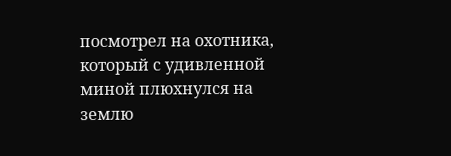посмотрел на охотника, который с удивленной миной плюхнулся на землю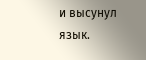и высунул язык.